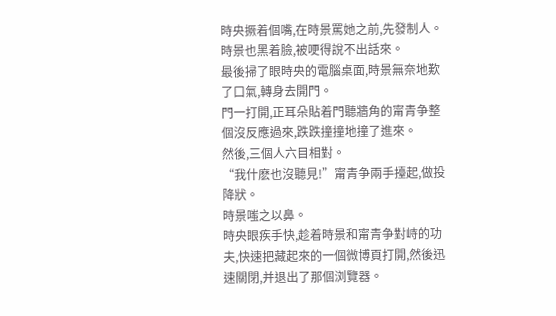時央撅着個嘴,在時景罵她之前,先發制人。
時景也黑着臉,被哽得說不出話來。
最後掃了眼時央的電腦桌面,時景無奈地歎了口氣,轉身去開門。
門一打開,正耳朵貼着門聽牆角的甯青争整個沒反應過來,跌跌撞撞地撞了進來。
然後,三個人六目相對。
“我什麽也沒聽見!”甯青争兩手擡起,做投降狀。
時景嗤之以鼻。
時央眼疾手快,趁着時景和甯青争對峙的功夫,快速把藏起來的一個微博頁打開,然後迅速關閉,并退出了那個浏覽器。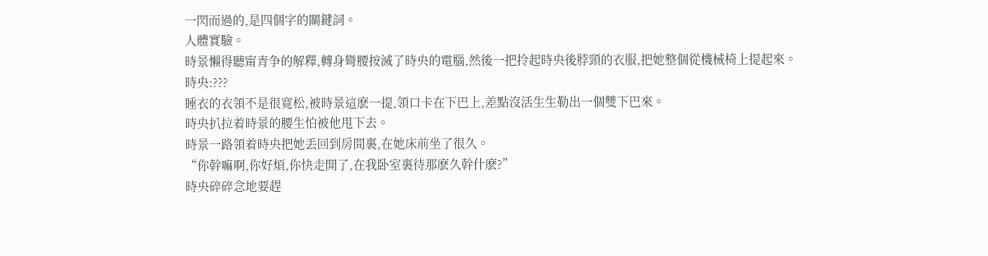一閃而過的,是四個字的關鍵詞。
人體實驗。
時景懶得聽甯青争的解釋,轉身彎腰按滅了時央的電腦,然後一把拎起時央後脖頸的衣服,把她整個從機械椅上提起來。
時央:???
睡衣的衣領不是很寬松,被時景這麽一提,領口卡在下巴上,差點沒活生生勒出一個雙下巴來。
時央扒拉着時景的腰生怕被他甩下去。
時景一路領着時央把她丢回到房間裏,在她床前坐了很久。
“你幹嘛啊,你好煩,你快走開了,在我卧室裏待那麽久幹什麽?”
時央碎碎念地要趕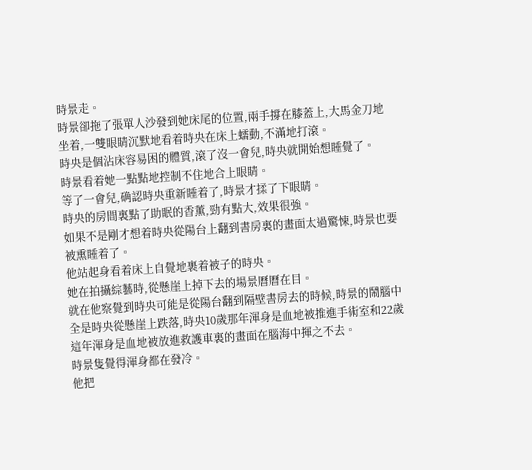時景走。
時景卻拖了張單人沙發到她床尾的位置,兩手撐在膝蓋上,大馬金刀地坐着,一雙眼睛沉默地看着時央在床上蠕動,不滿地打滾。
時央是個沾床容易困的體質,滾了沒一會兒,時央就開始想睡覺了。
時景看着她一點點地控制不住地合上眼睛。
等了一會兒,确認時央重新睡着了,時景才揉了下眼睛。
時央的房間裏點了助眠的香薰,勁有點大,效果很強。
如果不是剛才想着時央從陽台上翻到書房裏的畫面太過驚悚,時景也要被熏睡着了。
他站起身看着床上自覺地裹着被子的時央。
她在拍攝綜藝時,從懸崖上掉下去的場景曆曆在目。
就在他察覺到時央可能是從陽台翻到隔壁書房去的時候,時景的鬧腦中全是時央從懸崖上跌落,時央10歲那年渾身是血地被推進手術室和22歲這年渾身是血地被放進救護車裏的畫面在腦海中揮之不去。
時景隻覺得渾身都在發冷。
他把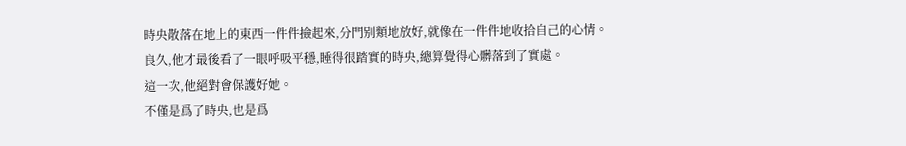時央散落在地上的東西一件件撿起來,分門别類地放好,就像在一件件地收拾自己的心情。
良久,他才最後看了一眼呼吸平穩,睡得很踏實的時央,總算覺得心髒落到了實處。
這一次,他絕對會保護好她。
不僅是爲了時央,也是爲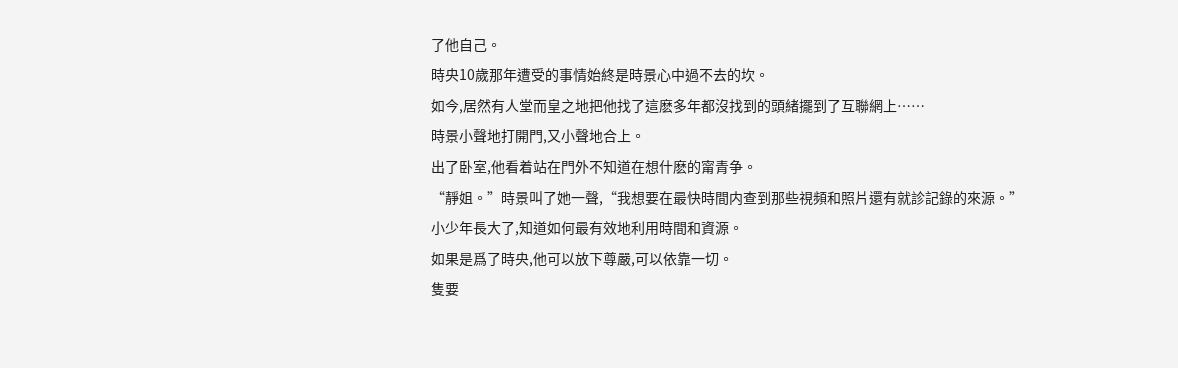了他自己。
時央10歲那年遭受的事情始終是時景心中過不去的坎。
如今,居然有人堂而皇之地把他找了這麽多年都沒找到的頭緒擺到了互聯網上……
時景小聲地打開門,又小聲地合上。
出了卧室,他看着站在門外不知道在想什麽的甯青争。
“靜姐。”時景叫了她一聲,“我想要在最快時間内查到那些視頻和照片還有就診記錄的來源。”
小少年長大了,知道如何最有效地利用時間和資源。
如果是爲了時央,他可以放下尊嚴,可以依靠一切。
隻要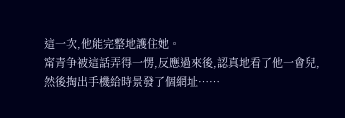這一次,他能完整地護住她。
甯青争被這話弄得一愣,反應過來後,認真地看了他一會兒,然後掏出手機給時景發了個網址……